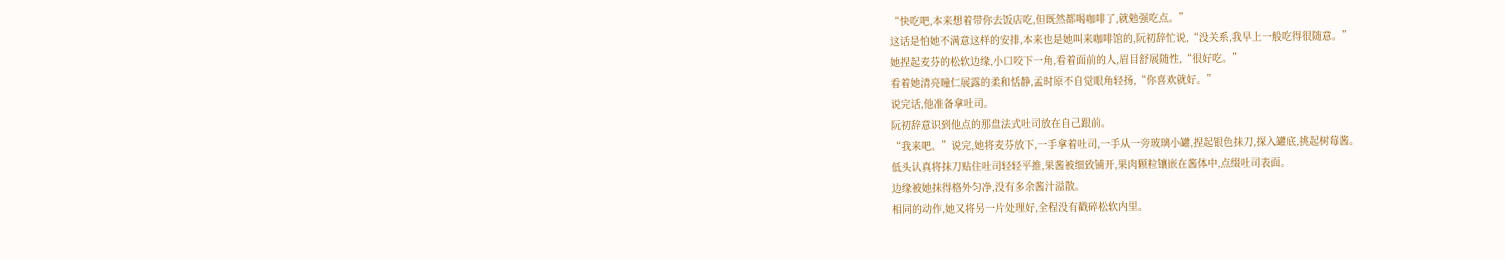“快吃吧,本来想着带你去饭店吃,但既然都喝咖啡了,就勉强吃点。”
这话是怕她不满意这样的安排,本来也是她叫来咖啡馆的,阮初辞忙说,“没关系,我早上一般吃得很随意。”
她捏起麦芬的松软边缘,小口咬下一角,看着面前的人,眉目舒展随性,“很好吃。”
看着她清亮瞳仁展露的柔和恬静,孟时原不自觉眼角轻扬,“你喜欢就好。”
说完话,他准备拿吐司。
阮初辞意识到他点的那盘法式吐司放在自己跟前。
“我来吧。”说完,她将麦芬放下,一手拿着吐司,一手从一旁玻璃小罐,捏起银色抹刀,探入罐底,挑起树莓酱。
低头认真将抹刀贴住吐司轻轻平推,果酱被细致铺开,果肉颗粒镶嵌在酱体中,点缀吐司表面。
边缘被她抹得格外匀净,没有多余酱汁溢散。
相同的动作,她又将另一片处理好,全程没有戳碎松软内里。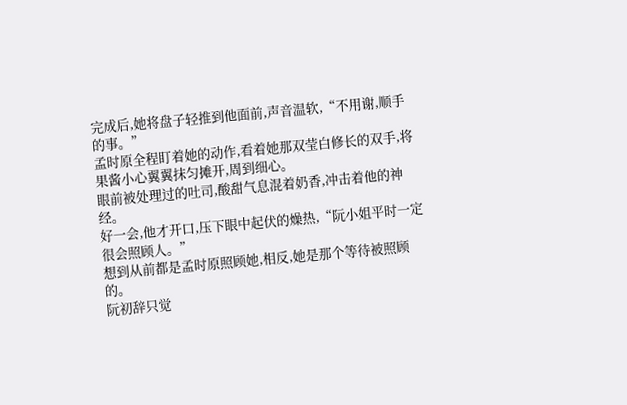完成后,她将盘子轻推到他面前,声音温软,“不用谢,顺手的事。”
孟时原全程盯着她的动作,看着她那双莹白修长的双手,将果酱小心翼翼抹匀摊开,周到细心。
眼前被处理过的吐司,酸甜气息混着奶香,冲击着他的神经。
好一会,他才开口,压下眼中起伏的燥热,“阮小姐平时一定很会照顾人。”
想到从前都是孟时原照顾她,相反,她是那个等待被照顾的。
阮初辞只觉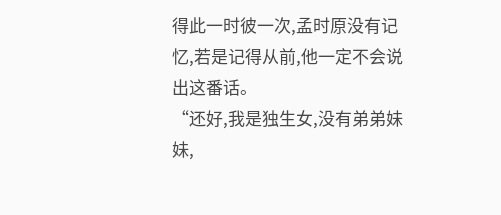得此一时彼一次,孟时原没有记忆,若是记得从前,他一定不会说出这番话。
“还好,我是独生女,没有弟弟妹妹,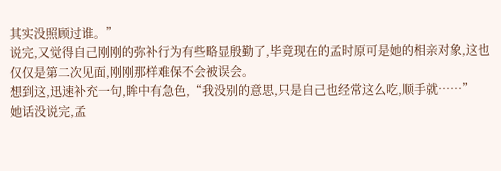其实没照顾过谁。”
说完,又觉得自己刚刚的弥补行为有些略显殷勤了,毕竟现在的孟时原可是她的相亲对象,这也仅仅是第二次见面,刚刚那样难保不会被误会。
想到这,迅速补充一句,眸中有急色,“我没别的意思,只是自己也经常这么吃,顺手就……”
她话没说完,孟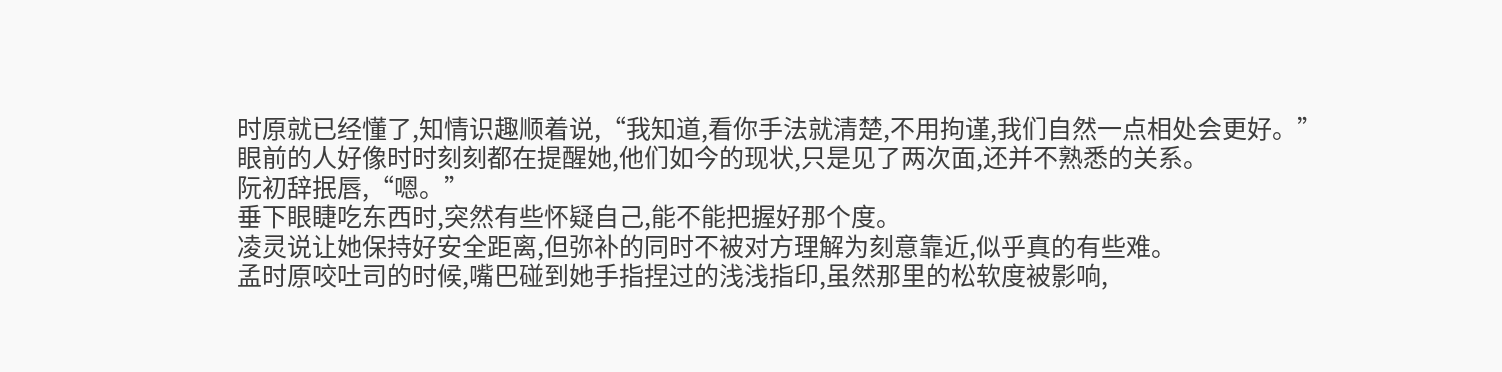时原就已经懂了,知情识趣顺着说,“我知道,看你手法就清楚,不用拘谨,我们自然一点相处会更好。”
眼前的人好像时时刻刻都在提醒她,他们如今的现状,只是见了两次面,还并不熟悉的关系。
阮初辞抿唇,“嗯。”
垂下眼睫吃东西时,突然有些怀疑自己,能不能把握好那个度。
凌灵说让她保持好安全距离,但弥补的同时不被对方理解为刻意靠近,似乎真的有些难。
孟时原咬吐司的时候,嘴巴碰到她手指捏过的浅浅指印,虽然那里的松软度被影响,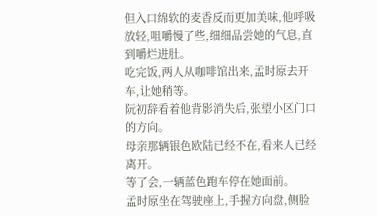但入口绵软的麦香反而更加美味,他呼吸放轻,咀嚼慢了些,细细品尝她的气息,直到嚼烂进肚。
吃完饭,两人从咖啡馆出来,孟时原去开车,让她稍等。
阮初辞看着他背影消失后,张望小区门口的方向。
母亲那辆银色欧陆已经不在,看来人已经离开。
等了会,一辆蓝色跑车停在她面前。
孟时原坐在驾驶座上,手握方向盘,侧脸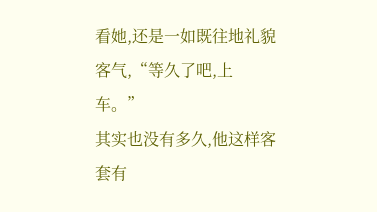看她,还是一如既往地礼貌客气,“等久了吧,上车。”
其实也没有多久,他这样客套有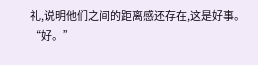礼,说明他们之间的距离感还存在,这是好事。
“好。”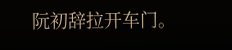阮初辞拉开车门。